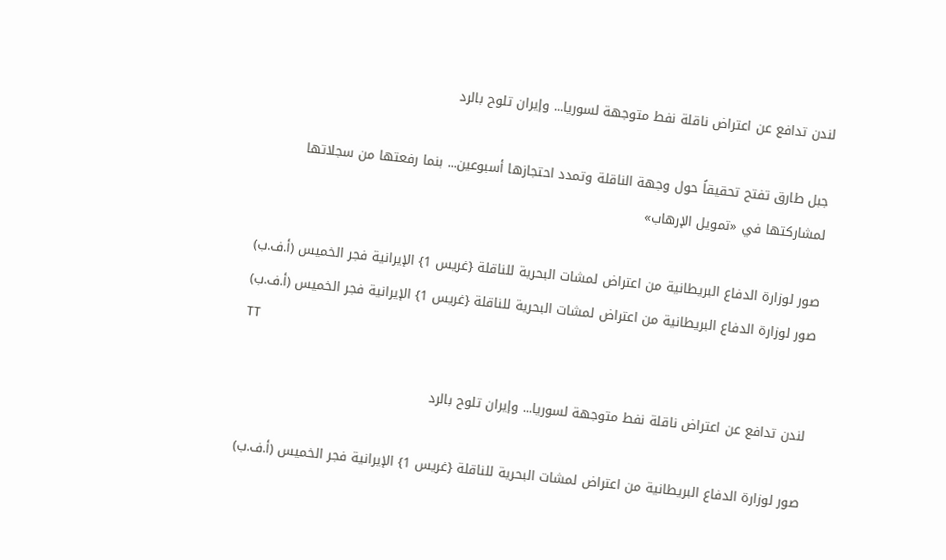لندن تدافع عن اعتراض ناقلة نفط متوجهة لسوريا... وإيران تلوح بالرد

جبل طارق تفتح تحقيقاً حول وجهة الناقلة وتمدد احتجازها أسبوعين... بنما رفعتها من سجلاتها لمشاركتها في «تمويل الإرهاب»

صور لوزارة الدفاع البريطانية من اعتراض لمشات البحرية للناقلة {غريس 1} الإيرانية فجر الخميس (أ.ف.ب)
صور لوزارة الدفاع البريطانية من اعتراض لمشات البحرية للناقلة {غريس 1} الإيرانية فجر الخميس (أ.ف.ب)
TT

لندن تدافع عن اعتراض ناقلة نفط متوجهة لسوريا... وإيران تلوح بالرد

صور لوزارة الدفاع البريطانية من اعتراض لمشات البحرية للناقلة {غريس 1} الإيرانية فجر الخميس (أ.ف.ب)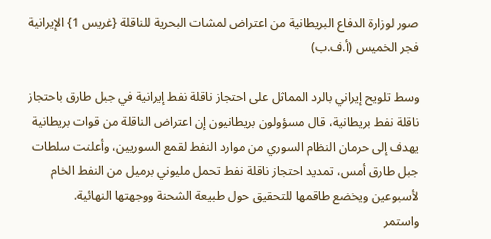صور لوزارة الدفاع البريطانية من اعتراض لمشات البحرية للناقلة {غريس 1} الإيرانية فجر الخميس (أ.ف.ب)

وسط تلويح إيراني بالرد المماثل على احتجاز ناقلة نفط إيرانية في جبل طارق باحتجاز ناقلة نفط بريطانية، قال مسؤولون بريطانيون إن اعتراض الناقلة من قوات بريطانية يهدف إلى حرمان النظام السوري من موارد النفط لقمع السوريين، وأعلنت سلطات جبل طارق أمس، تمديد احتجاز ناقلة نفط تحمل مليوني برميل من النفط الخام لأسبوعين ويخضع طاقمها للتحقيق حول طبيعة الشحنة ووجهتها النهائية.
واستمر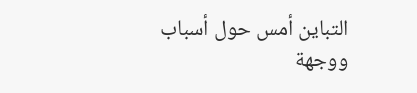التباين أمس حول أسباب ووجهة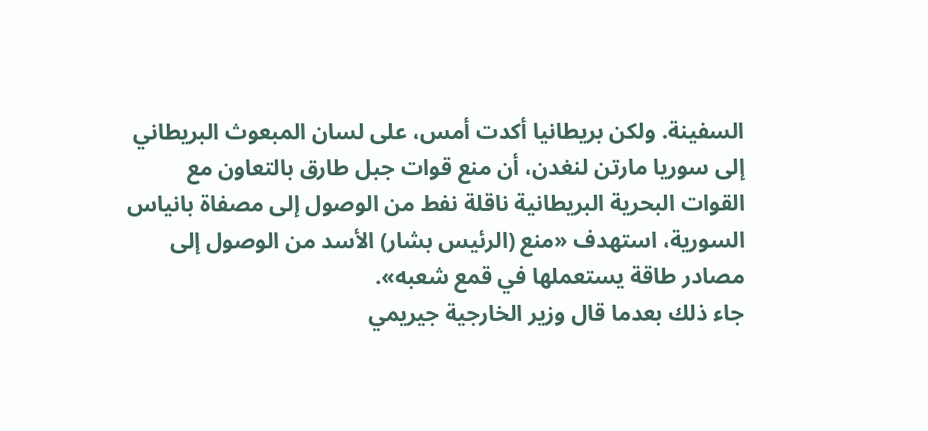السفينة. ولكن بريطانيا أكدت أمس، على لسان المبعوث البريطاني إلى سوريا مارتن لنغدن، أن منع قوات جبل طارق بالتعاون مع القوات البحرية البريطانية ناقلة نفط من الوصول إلى مصفاة بانياس السورية، استهدف «منع (الرئيس بشار) الأسد من الوصول إلى مصادر طاقة يستعملها في قمع شعبه».
جاء ذلك بعدما قال وزير الخارجية جيريمي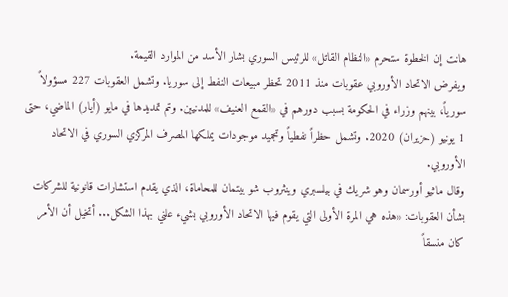هانت إن الخطوة ستحرم «النظام القاتل» للرئيس السوري بشار الأسد من الموارد القيمة.
ويفرض الاتحاد الأوروبي عقوبات منذ 2011 تحظر مبيعات النفط إلى سوريا. وتشمل العقوبات 227 مسؤولاً سورياً، بينهم وزراء في الحكومة بسبب دورهم في «القمع العنيف» للمدنيين. وتم تمديدها في مايو (أيار) الماضي، حتى 1 يونيو (حزيران) 2020. وتشمل حظراً نفطياً وتجميد موجودات يملكها المصرف المركزي السوري في الاتحاد الأوروبي.
وقال ماثيو أورسمان وهو شريك في بيلسبري وينثروب شو بيتمان للمحاماة، الذي يقدم استشارات قانونية للشركات بشأن العقوبات: «هذه هي المرة الأولى التي يقوم فيها الاتحاد الأوروبي بشيء علني بهذا الشكل... أتخيل أن الأمر كان منسقاً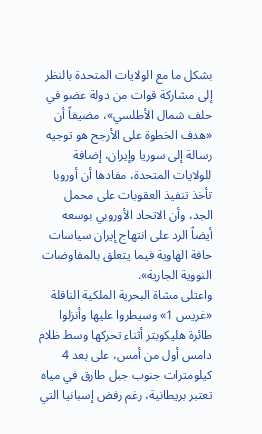بشكل ما مع الولايات المتحدة بالنظر إلى مشاركة قوات من دولة عضو في حلف شمال الأطلسي»، مضيفاً أن «هدف الخطوة على الأرجح هو توجيه رسالة إلى سوريا وإيران، إضافة للولايات المتحدة، مفادها أن أوروبا تأخذ تنفيذ العقوبات على محمل الجد، وأن الاتحاد الأوروبي بوسعه أيضاً الرد على انتهاج إيران سياسات حافة الهاوية فيما يتعلق بالمفاوضات النووية الجارية».
واعتلى مشاة البحرية الملكية الناقلة «غريس 1» وسيطروا عليها وأنزلوا طائرة هليكوبتر أثناء تحركها وسط ظلام دامس أول من أمس، على بعد 4 كيلومترات جنوب جبل طارق في مياه تعتبر بريطانية، رغم رفض إسبانيا التي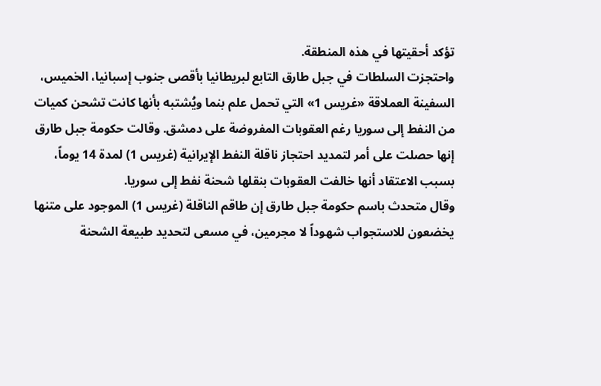تؤكد أحقيتها في هذه المنطقة.
واحتجزت السلطات في جبل طارق التابع لبريطانيا بأقصى جنوب إسبانيا، الخميس، السفينة العملاقة «غريس 1» التي تحمل علم بنما ويُشتبه بأنها كانت تشحن كميات من النفط إلى سوريا رغم العقوبات المفروضة على دمشق. وقالت حكومة جبل طارق إنها حصلت على أمر لتمديد احتجاز ناقلة النفط الإيرانية (غريس 1) لمدة 14 يوماً، بسبب الاعتقاد أنها خالفت العقوبات بنقلها شحنة نفط إلى سوريا.
وقال متحدث باسم حكومة جبل طارق إن طاقم الناقلة (غريس 1) الموجود على متنها يخضعون للاستجواب شهوداً لا مجرمين، في مسعى لتحديد طبيعة الشحنة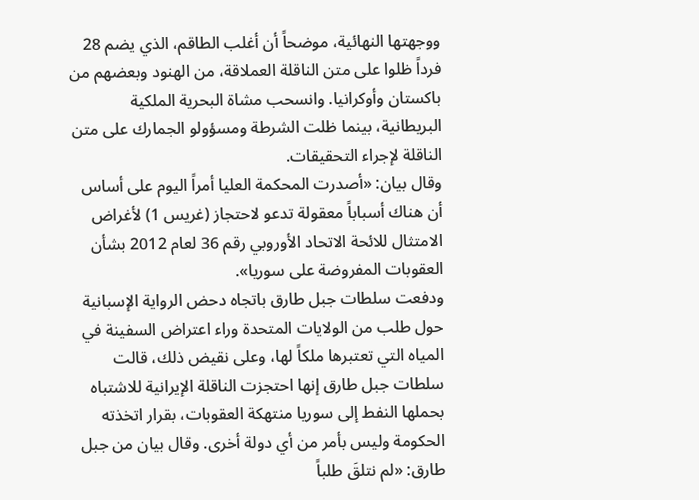ووجهتها النهائية، موضحاً أن أغلب الطاقم، الذي يضم 28 فرداً ظلوا على متن الناقلة العملاقة، من الهنود وبعضهم من باكستان وأوكرانيا. وانسحب مشاة البحرية الملكية البريطانية، بينما ظلت الشرطة ومسؤولو الجمارك على متن الناقلة لإجراء التحقيقات.
وقال بيان: «أصدرت المحكمة العليا أمراً اليوم على أساس أن هناك أسباباً معقولة تدعو لاحتجاز (غريس 1) لأغراض الامتثال للائحة الاتحاد الأوروبي رقم 36 لعام 2012 بشأن العقوبات المفروضة على سوريا».
ودفعت سلطات جبل طارق باتجاه دحض الرواية الإسبانية حول طلب من الولايات المتحدة وراء اعتراض السفينة في المياه التي تعتبرها ملكاً لها، وعلى نقيض ذلك، قالت سلطات جبل طارق إنها احتجزت الناقلة الإيرانية للاشتباه بحملها النفط إلى سوريا منتهكة العقوبات، بقرار اتخذته الحكومة وليس بأمر من أي دولة أخرى. وقال بيان من جبل طارق: «لم نتلقَ طلباً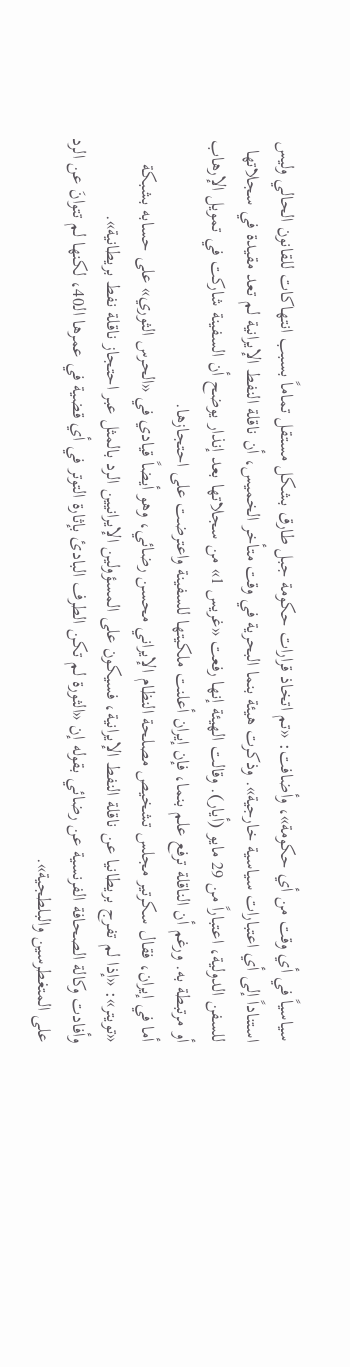سياسياً في أي وقت من أي حكومة»، وأضافت: «تم اتخاذ قرارات حكومة جبل طارق بشكل مستقل تماماً بسبب انتهاكات للقانون الحالي وليس استناداً إلى أي اعتبارات سياسية خارجية». وذكرت هيئة بنما البحرية في وقت متأخر الخميس، أن ناقلة النفط الإيرانية لم تعد مقيدة في سجلاتها للسفن الدولية، اعتباراً من 29 مايو (أيار). وقالت الهيئة إنها رفعت «غريس 1» من سجلاتها بعد إنذار يوضح أن السفينة شاركت في تمويل الإرهاب أو مرتبطة به. ورغم أن الناقلة ترفع علم بنما، فإن إيران أعلنت ملكيتها للسفينة واعترضت على احتجازها.
أما في إيران، فقال سكرتير مجلس تشخيص مصلحة النظام الإيراني محسن رضائي، وهو أيضاً قيادي في «الحرس الثوري» على حسابه بشبكة «تويتر»: «إذا لم تفرج بريطانيا عن ناقلة النفط الإيرانية، فسيكون على المسؤولين الإيرانيين الرد بالمثل عبر احتجاز ناقلة نفط بريطانية».
وأفادت وكالة الصحافة الفرنسية عن رضائي بقوله إن «الثورة لم تكن الطرف البادئ بإثارة التوتر في أي قضية في عمرها الـ40، لكنها لم تتوانَ عن الرد على المتغطرسين والبلطجية».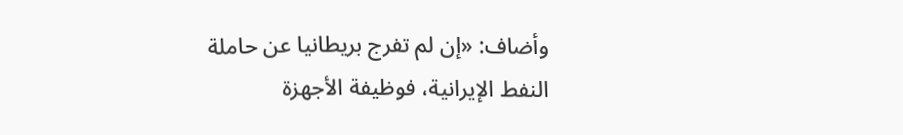وأضاف: «إن لم تفرج بريطانيا عن حاملة النفط الإيرانية، فوظيفة الأجهزة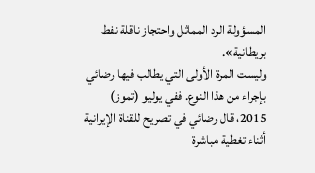المسؤولة الرد المماثل واحتجاز ناقلة نفط بريطانية».
وليست المرة الأولى التي يطالب فيها رضائي بإجراء من هذا النوع. ففي يوليو (تموز) 2015، قال رضائي في تصريح للقناة الإيرانية أثناء تغطية مباشرة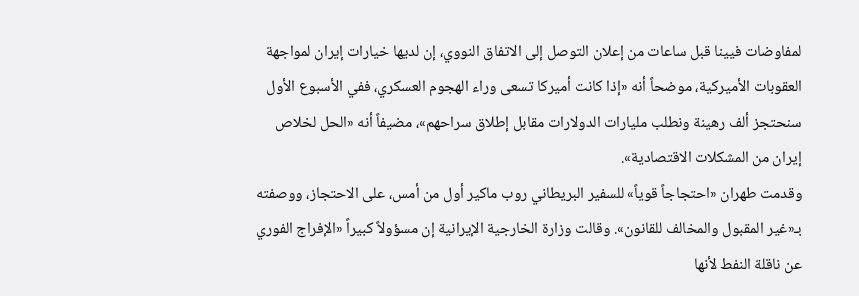لمفاوضات فيينا قبل ساعات من إعلان التوصل إلى الاتفاق النووي، إن لديها خيارات إيران لمواجهة العقوبات الأميركية، موضحاً أنه «إذا كانت أميركا تسعى وراء الهجوم العسكري، ففي الأسبوع الأول سنحتجز ألف رهينة ونطلب مليارات الدولارات مقابل إطلاق سراحهم»، مضيفاً أنه «الحل لخلاص إيران من المشكلات الاقتصادية».
وقدمت طهران «احتجاجاً قوياً» للسفير البريطاني روب ماكير أول من أمس، على الاحتجاز، ووصفته بـ«غير المقبول والمخالف للقانون». وقالت وزارة الخارجية الإيرانية إن مسؤولاً كبيراً «الإفراج الفوري عن ناقلة النفط لأنها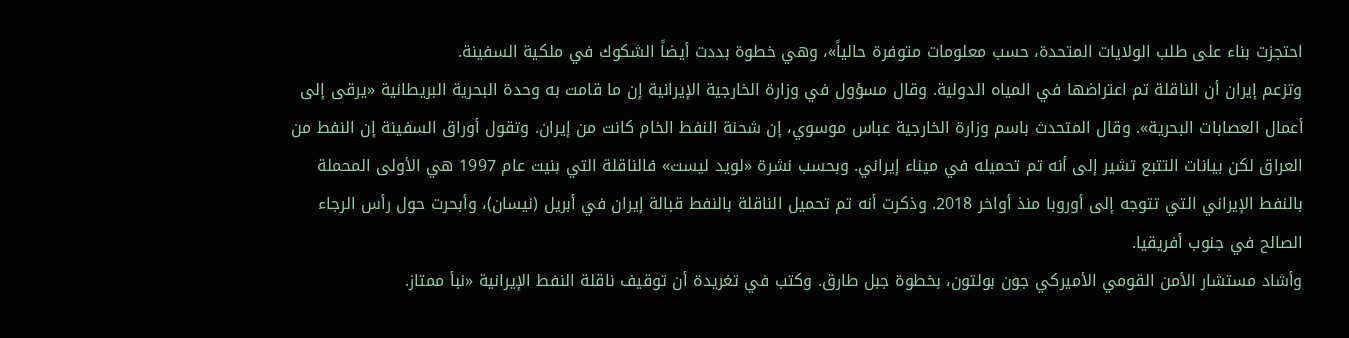احتجزت بناء على طلب الولايات المتحدة، حسب معلومات متوفرة حالياً»، وهي خطوة بددت أيضاً الشكوك في ملكية السفينة.
وتزعم إيران أن الناقلة تم اعتراضها في المياه الدولية. وقال مسؤول في وزارة الخارجية الإيرانية إن ما قامت به وحدة البحرية البريطانية «يرقى إلى أعمال العصابات البحرية». وقال المتحدث باسم وزارة الخارجية عباس موسوي، إن شحنة النفط الخام كانت من إيران. وتقول أوراق السفينة إن النفط من العراق لكن بيانات التتبع تشير إلى أنه تم تحميله في ميناء إيراني. وبحسب نشرة «لويد ليست» فالناقلة التي بنيت عام 1997 هي الأولى المحملة بالنفط الإيراني التي تتوجه إلى أوروبا منذ أواخر 2018. وذكرت أنه تم تحميل الناقلة بالنفط قبالة إيران في أبريل (نيسان)، وأبحرت حول رأس الرجاء الصالح في جنوب أفريقيا.
وأشاد مستشار الأمن القومي الأميركي جون بولتون، بخطوة جبل طارق. وكتب في تغريدة أن توقيف ناقلة النفط الإيرانية «نبأ ممتاز.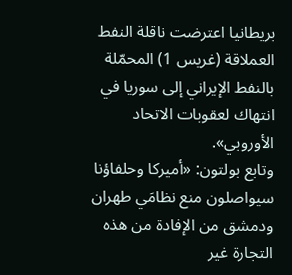بريطانيا اعترضت ناقلة النفط العملاقة (غريس 1) المحمّلة بالنفط الإيراني إلى سوريا في انتهاك لعقوبات الاتحاد الأوروبي».
وتابع بولتون: «أميركا وحلفاؤنا سيواصلون منع نظامَي طهران ودمشق من الإفادة من هذه التجارة غير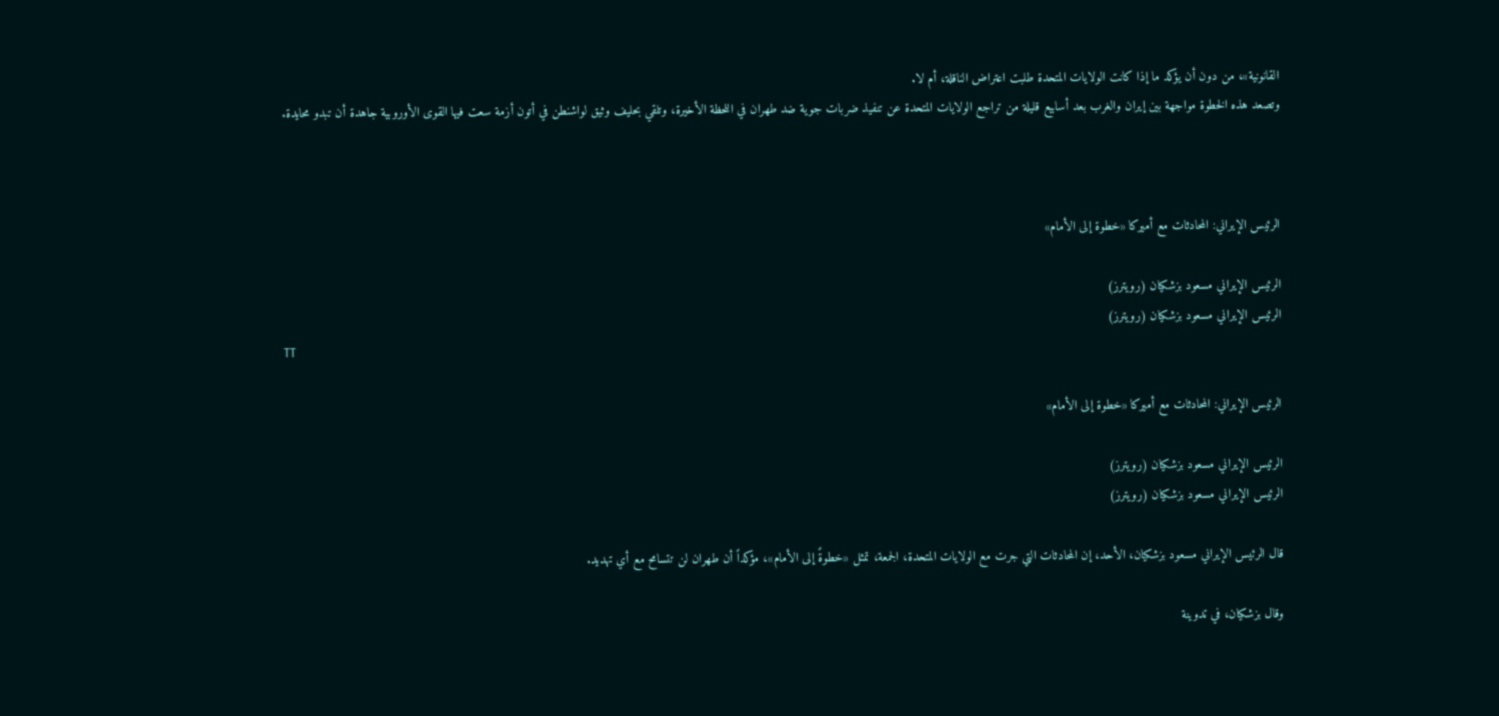القانونية»، من دون أن يؤكد ما إذا كانت الولايات المتحدة طلبت اعتراض الناقلة، أم لا.
وتصعد هذه الخطوة مواجهة بين إيران والغرب بعد أسابيع قليلة من تراجع الولايات المتحدة عن تنفيذ ضربات جوية ضد طهران في اللحظة الأخيرة، وتلقي بحليف وثيق لواشنطن في أتون أزمة سعت فيها القوى الأوروبية جاهدة أن تبدو محايدة.



الرئيس الإيراني: المحادثات مع أميركا «خطوة إلى الأمام»

الرئيس الإيراني مسعود بزشكيان (رويترز)
الرئيس الإيراني مسعود بزشكيان (رويترز)
TT

الرئيس الإيراني: المحادثات مع أميركا «خطوة إلى الأمام»

الرئيس الإيراني مسعود بزشكيان (رويترز)
الرئيس الإيراني مسعود بزشكيان (رويترز)

قال الرئيس الإيراني مسعود بزشكيان، الأحد، إن المحادثات التي جرت مع الولايات المتحدة، الجمعة، تمثل «خطوةً إلى الأمام»، مؤكداً أن طهران لن تتسامح مع أي تهديد.

وقال بزشكيان، في تدوينة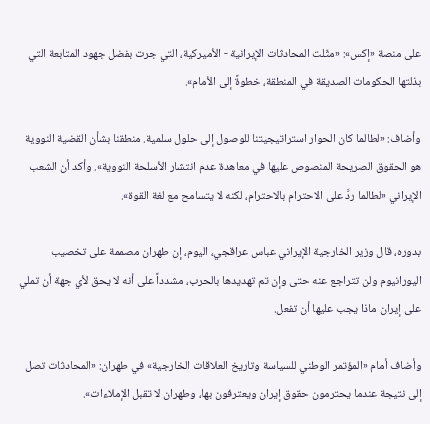على منصة «إكس»: «مثّلت المحادثات الإيرانية - الأميركية، التي جرت بفضل جهود المتابعة التي بذلتها الحكومات الصديقة في المنطقة، خطوةً إلى الأمام».

وأضاف: «لطالما كان الحوار استراتيجيتنا للوصول إلى حلول سلمية. منطقنا بشأن القضية النووية هو الحقوق الصريحة المنصوص عليها في معاهدة عدم انتشار الأسلحة النووية». وأكد أن الشعب الإيراني «لطالما ردَّ على الاحترام بالاحترام، لكنه لا يتسامح مع لغة القوة».

بدوره، قال وزير الخارجية الإيراني عباس عراقجي، اليوم، إن طهران مصممة على تخصيب اليورانيوم ولن تتراجع عنه حتى وإن تم تهديدها بالحرب، مشدداً على أنه لا يحق لأي جهة أن تملي على إيران ماذا يجب عليها أن تفعل.

وأضاف أمام «المؤتمر الوطني للسياسة وتاريخ العلاقات الخارجية» في طهران: «المحادثات تصل إلى نتيجة عندما يحترمون حقوق إيران ويعترفون بها، وطهران لا تقبل الإملاءات».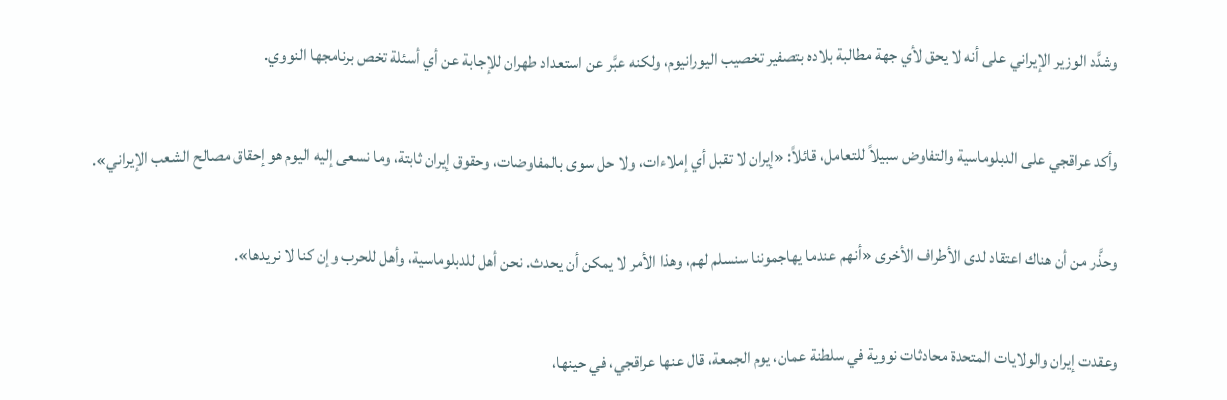وشدَّد الوزير الإيراني على أنه لا يحق لأي جهة مطالبة بلاده بتصفير تخصيب اليورانيوم، ولكنه عبَّر عن استعداد طهران للإجابة عن أي أسئلة تخص برنامجها النووي.

وأكد عراقجي على الدبلوماسية والتفاوض سبيلاً للتعامل، قائلاً: «إيران لا تقبل أي إملاءات، ولا حل سوى بالمفاوضات، وحقوق إيران ثابتة، وما نسعى إليه اليوم هو إحقاق مصالح الشعب الإيراني».

وحذَّر من أن هناك اعتقاد لدى الأطراف الأخرى «أنهم عندما يهاجموننا سنسلم لهم، وهذا الأمر لا يمكن أن يحدث. نحن أهل للدبلوماسية، وأهل للحرب وإن كنا لا نريدها».

وعقدت إيران والولايات المتحدة محادثات نووية في سلطنة عمان، يوم الجمعة، قال عنها عراقجي، في حينها،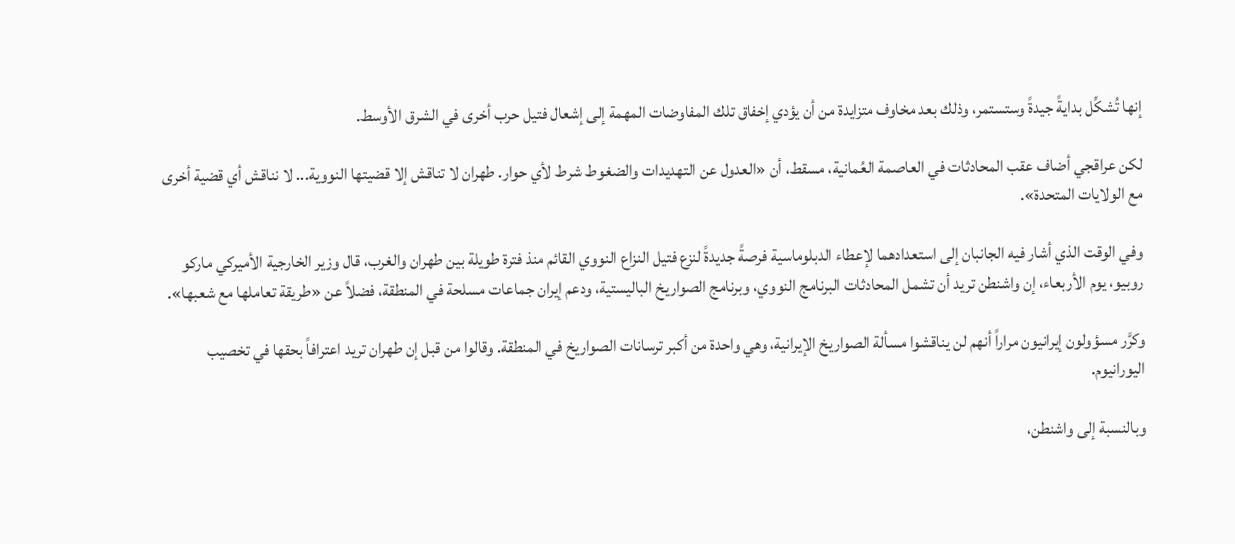إنها تُشكِّل بدايةً جيدةً وستستمر، وذلك بعد مخاوف متزايدة من أن يؤدي إخفاق تلك المفاوضات المهمة إلى إشعال فتيل حرب أخرى في الشرق الأوسط.

لكن عراقجي أضاف عقب المحادثات في العاصمة العُمانية، مسقط، أن «العدول عن التهديدات والضغوط شرط لأي حوار. طهران لا تناقش إلا قضيتها النووية... لا نناقش أي قضية أخرى مع الولايات المتحدة».

وفي الوقت الذي أشار فيه الجانبان إلى استعدادهما لإعطاء الدبلوماسية فرصةً جديدةً لنزع فتيل النزاع النووي القائم منذ فترة طويلة بين طهران والغرب، قال وزير الخارجية الأميركي ماركو روبيو، يوم الأربعاء، إن واشنطن تريد أن تشمل المحادثات البرنامج النووي، وبرنامج الصواريخ الباليستية، ودعم إيران جماعات مسلحة في المنطقة، فضلاً عن «طريقة تعاملها مع شعبها».

وكرَّر مسؤولون إيرانيون مراراً أنهم لن يناقشوا مسألة الصواريخ الإيرانية، وهي واحدة من أكبر ترسانات الصواريخ في المنطقة. وقالوا من قبل إن طهران تريد اعترافاً بحقها في تخصيب اليورانيوم.

وبالنسبة إلى واشنطن،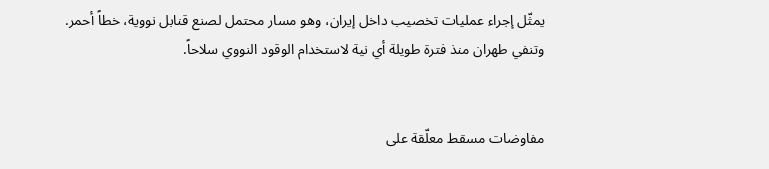يمثّل إجراء عمليات تخصيب داخل إيران، وهو مسار محتمل لصنع قنابل نووية، خطاً أحمر. وتنفي طهران منذ فترة طويلة أي نية لاستخدام الوقود النووي سلاحاً.


مفاوضات مسقط معلّقة على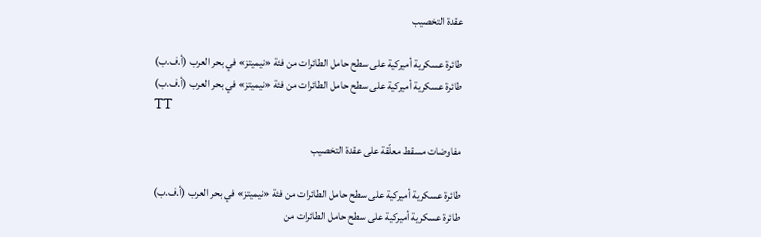عقدة التخصيب

طائرة عسكرية أميركية على سطح حامل الطائرات من فئة «نيميتز» في بحر العرب (أ.ف.ب)
طائرة عسكرية أميركية على سطح حامل الطائرات من فئة «نيميتز» في بحر العرب (أ.ف.ب)
TT

مفاوضات مسقط معلّقة على عقدة التخصيب

طائرة عسكرية أميركية على سطح حامل الطائرات من فئة «نيميتز» في بحر العرب (أ.ف.ب)
طائرة عسكرية أميركية على سطح حامل الطائرات من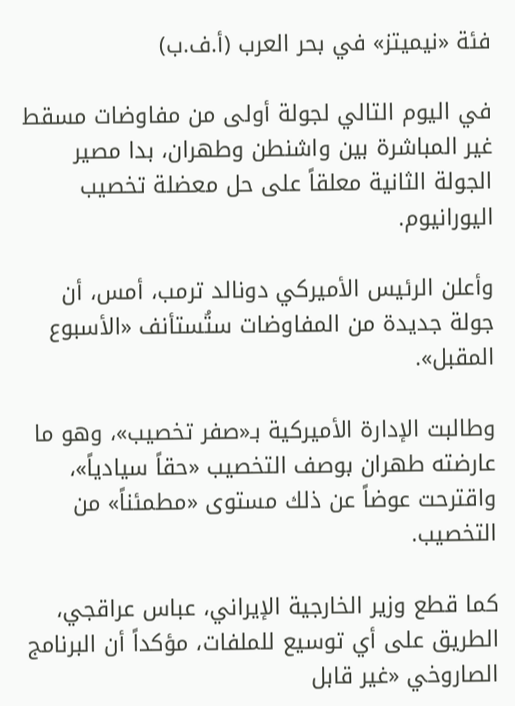فئة «نيميتز» في بحر العرب (أ.ف.ب)

في اليوم التالي لجولة أولى من مفاوضات مسقط غير المباشرة بين واشنطن وطهران، بدا مصير الجولة الثانية معلقاً على حل معضلة تخصيب اليورانيوم.

وأعلن الرئيس الأميركي دونالد ترمب، أمس، أن جولة جديدة من المفاوضات ستُستأنف «الأسبوع المقبل».

وطالبت الإدارة الأميركية بـ«صفر تخصيب»، وهو ما عارضته طهران بوصف التخصيب «حقاً سيادياً»، واقترحت عوضاً عن ذلك مستوى «مطمئناً» من التخصيب.

كما قطع وزير الخارجية الإيراني، عباس عراقجي، الطريق على أي توسيع للملفات، مؤكداً أن البرنامج الصاروخي «غير قابل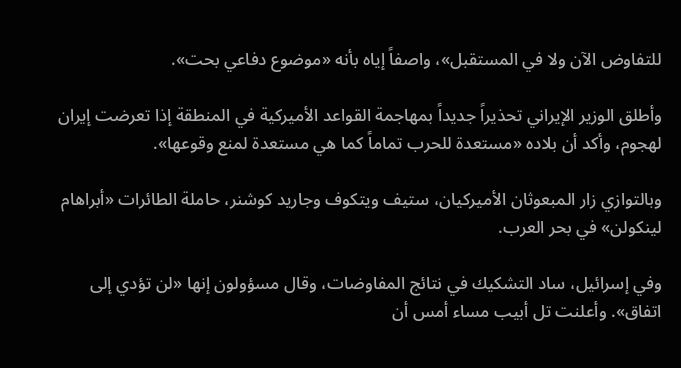للتفاوض الآن ولا في المستقبل»، واصفاً إياه بأنه «موضوع دفاعي بحت».

وأطلق الوزير الإيراني تحذيراً جديداً بمهاجمة القواعد الأميركية في المنطقة إذا تعرضت إيران لهجوم، وأكد أن بلاده «مستعدة للحرب تماماً كما هي مستعدة لمنع وقوعها».

وبالتوازي زار المبعوثان الأميركيان، ستيف ويتكوف وجاريد كوشنر، حاملة الطائرات «أبراهام لينكولن» في بحر العرب.

وفي إسرائيل، ساد التشكيك في نتائج المفاوضات، وقال مسؤولون إنها «لن تؤدي إلى اتفاق». وأعلنت تل أبيب مساء أمس أن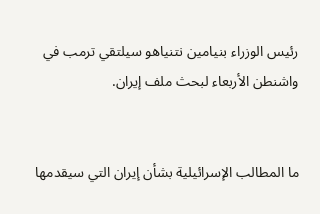رئيس الوزراء بنيامين نتنياهو سيلتقي ترمب في واشنطن الأربعاء لبحث ملف إيران.


ما المطالب الإسرائيلية بشأن إيران التي سيقدمها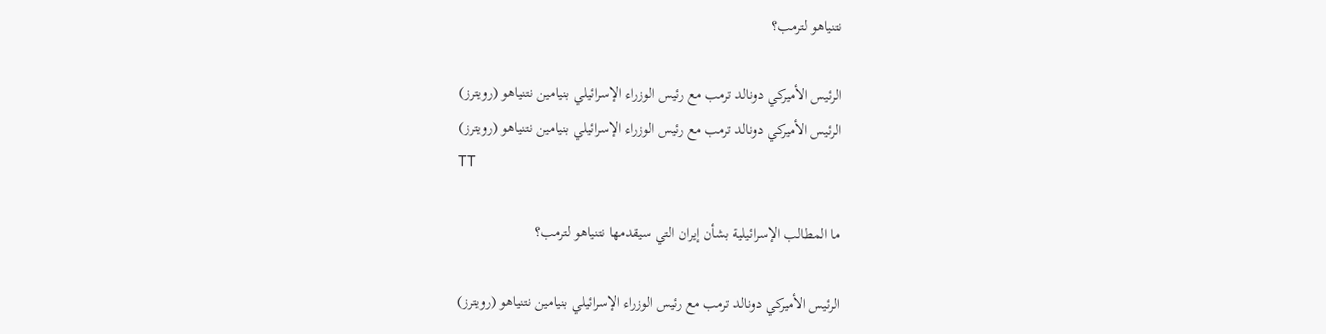نتنياهو لترمب؟

الرئيس الأميركي دونالد ترمب مع رئيس الوزراء الإسرائيلي بنيامين نتنياهو (رويترز)
الرئيس الأميركي دونالد ترمب مع رئيس الوزراء الإسرائيلي بنيامين نتنياهو (رويترز)
TT

ما المطالب الإسرائيلية بشأن إيران التي سيقدمها نتنياهو لترمب؟

الرئيس الأميركي دونالد ترمب مع رئيس الوزراء الإسرائيلي بنيامين نتنياهو (رويترز)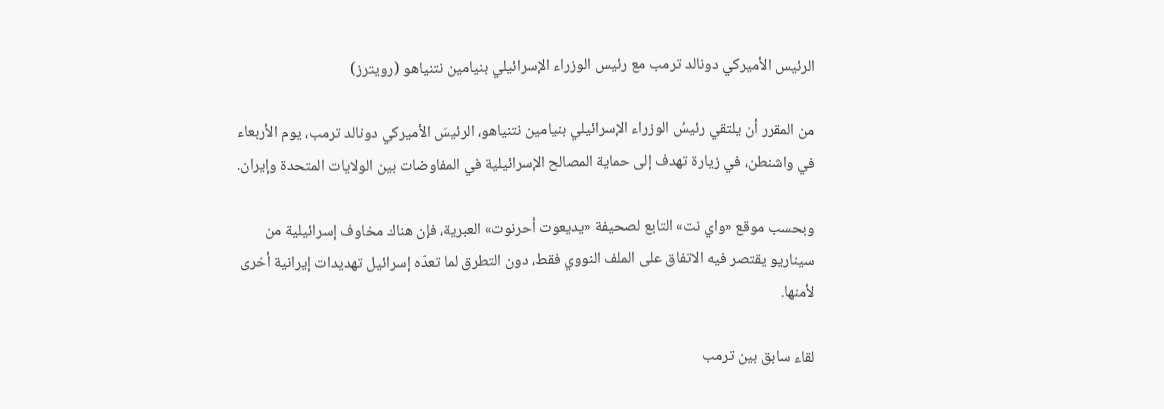الرئيس الأميركي دونالد ترمب مع رئيس الوزراء الإسرائيلي بنيامين نتنياهو (رويترز)

من المقرر أن يلتقي رئيسُ الوزراء الإسرائيلي بنيامين نتنياهو، الرئيسَ الأميركي دونالد ترمب، يوم الأربعاء في واشنطن، في زيارة تهدف إلى حماية المصالح الإسرائيلية في المفاوضات بين الولايات المتحدة وإيران.

وبحسب موقع «واي نت» التابع لصحيفة «يديعوت أحرنوت» العبرية، فإن هناك مخاوف إسرائيلية من سيناريو يقتصر فيه الاتفاق على الملف النووي فقط، دون التطرق لما تعدّه إسرائيل تهديدات إيرانية أخرى لأمنها.

لقاء سابق بين ترمب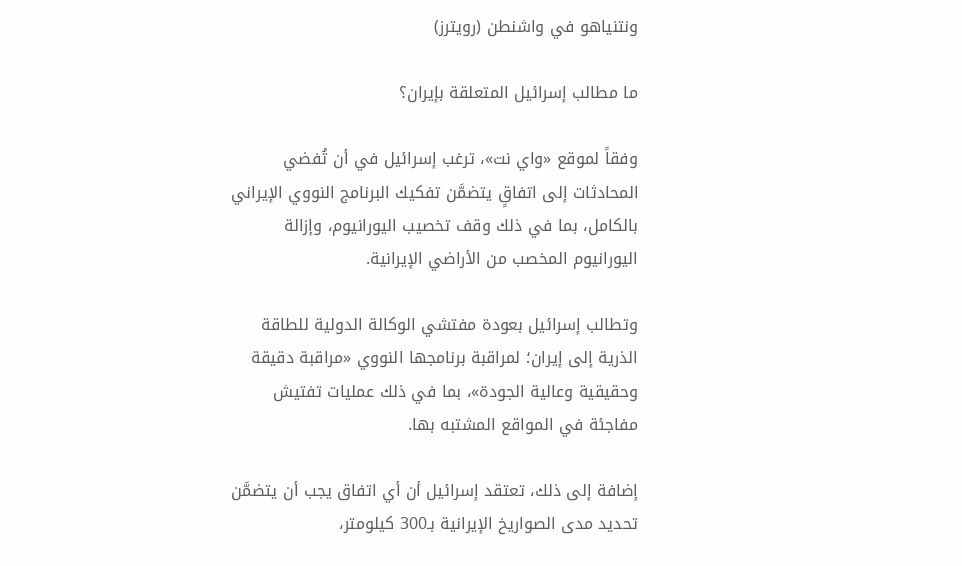ونتنياهو في واشنطن (رويترز)

ما مطالب إسرائيل المتعلقة بإيران؟

وفقاً لموقع «واي نت»، ترغب إسرائيل في أن تُفضي المحادثات إلى اتفاقٍ يتضمَّن تفكيك البرنامج النووي الإيراني بالكامل، بما في ذلك وقف تخصيب اليورانيوم، وإزالة اليورانيوم المخصب من الأراضي الإيرانية.

وتطالب إسرائيل بعودة مفتشي الوكالة الدولية للطاقة الذرية إلى إيران؛ لمراقبة برنامجها النووي «مراقبة دقيقة وحقيقية وعالية الجودة»، بما في ذلك عمليات تفتيش مفاجئة في المواقع المشتبه بها.

إضافة إلى ذلك، تعتقد إسرائيل أن أي اتفاق يجب أن يتضمَّن تحديد مدى الصواريخ الإيرانية بـ300 كيلومتر،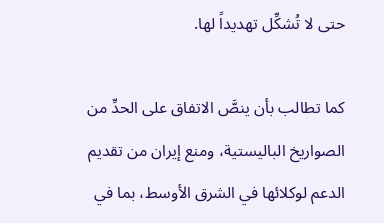حتى لا تُشكِّل تهديداً لها.

كما تطالب بأن ينصَّ الاتفاق على الحدِّ من الصواريخ الباليستية، ومنع إيران من تقديم الدعم لوكلائها في الشرق الأوسط، بما في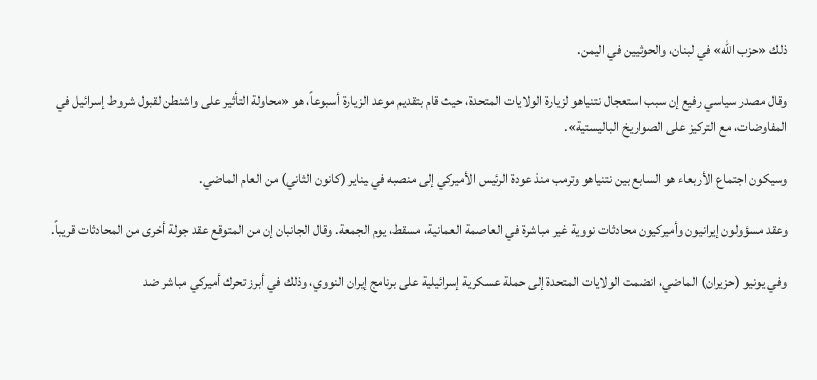ذلك «حزب الله» في لبنان، والحوثيين في اليمن.

وقال مصدر سياسي رفيع إن سبب استعجال نتنياهو لزيارة الولايات المتحدة، حيث قام بتقديم موعد الزيارة أسبوعاً، هو «محاولة التأثير على واشنطن لقبول شروط إسرائيل في المفاوضات، مع التركيز على الصواريخ الباليستية».

وسيكون اجتماع الأربعاء هو السابع بين نتنياهو وترمب منذ ‌عودة الرئيس الأميركي إلى منصبه في ‍يناير (كانون الثاني) من العام الماضي.

وعقد مسؤولون إيرانيون وأميركيون محادثات نووية غير مباشرة في العاصمة العمانية، مسقط، يوم الجمعة. وقال الجانبان إن من المتوقع عقد جولة أخرى من المحادثات قريباً.

وفي يونيو (حزيران) الماضي، انضمت الولايات المتحدة إلى حملة عسكرية إسرائيلية على برنامج إيران النووي، وذلك في أبرز تحرك أميركي مباشر ضد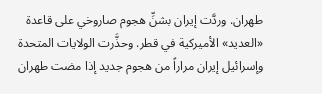طهران. وردَّت إيران بشنِّ هجوم صاروخي على قاعدة «العديد» الأميركية في قطر. وحذَّرت الولايات المتحدة وإسرائيل إيران مراراً من هجوم جديد إذا مضت طهران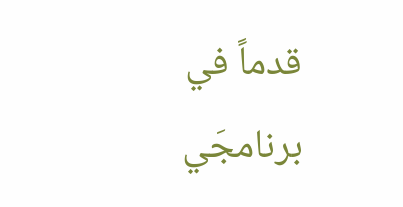قدماً في برنامجَي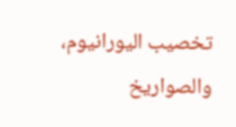تخصيب اليورانيوم، والصواريخ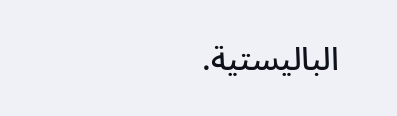الباليستية.